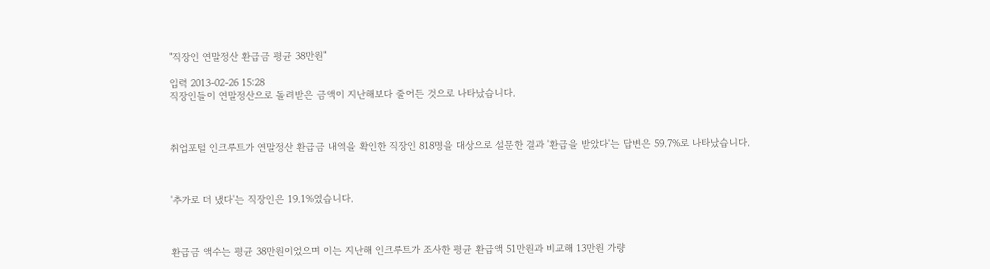"직장인 연말정산 환급금 평균 38만원"

입력 2013-02-26 15:28
직장인들이 연말정산으로 돌려받은 금액이 지난해보다 줄어든 것으로 나타났습니다.



취업포털 인크루트가 연말정산 환급금 내역을 확인한 직장인 818명을 대상으로 설문한 결과 '환급을 받았다'는 답변은 59.7%로 나타났습니다.



'추가로 더 냈다'는 직장인은 19.1%였습니다.



환급금 액수는 평균 38만원이었으며 이는 지난해 인크루트가 조사한 평균 환급액 51만원과 비교해 13만원 가량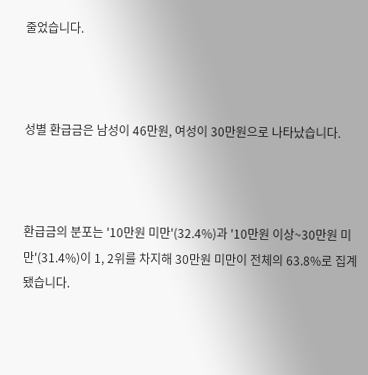줄었습니다.



성별 환급금은 남성이 46만원, 여성이 30만원으로 나타났습니다.



환급금의 분포는 '10만원 미만'(32.4%)과 '10만원 이상~30만원 미만'(31.4%)이 1, 2위를 차지해 30만원 미만이 전체의 63.8%로 집계됐습니다.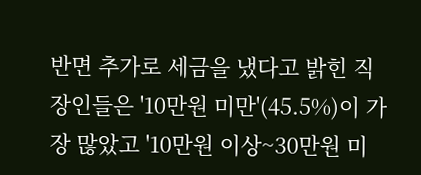반면 추가로 세금을 냈다고 밝힌 직장인들은 '10만원 미만'(45.5%)이 가장 많았고 '10만원 이상~30만원 미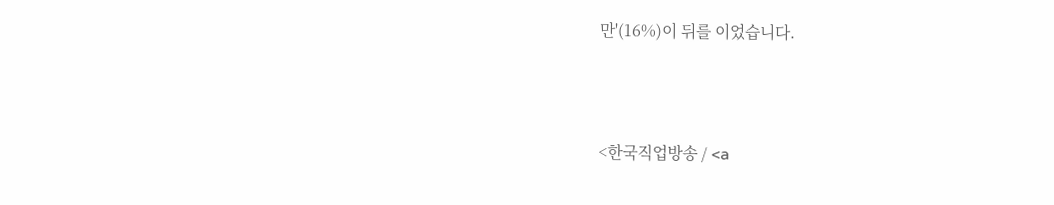만'(16%)이 뒤를 이었습니다.



<한국직업방송 / <a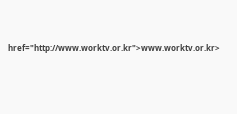href="http://www.worktv.or.kr">www.worktv.or.kr>